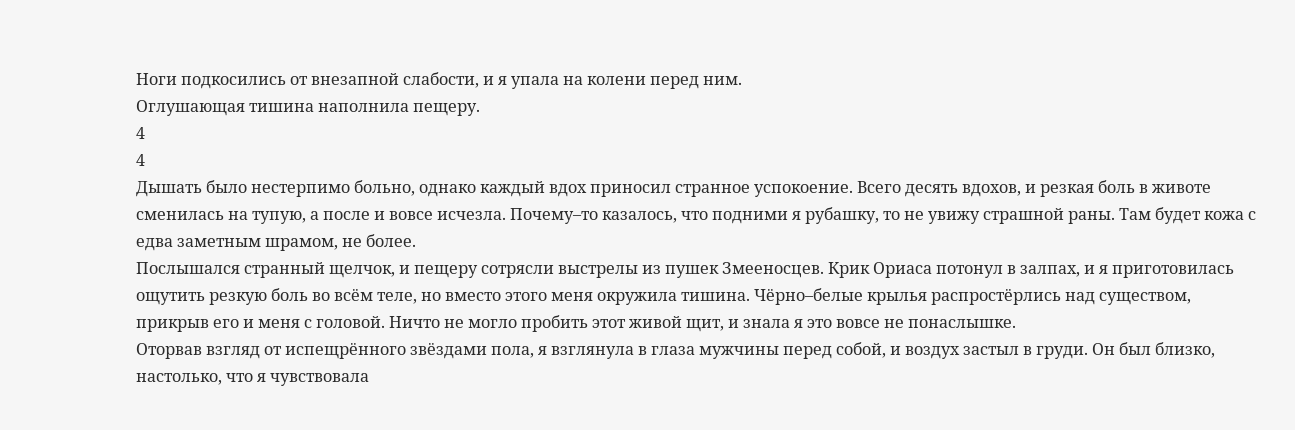Ноги подкосились от внезапной слабости, и я упала на колени перед ним.
Оглушающая тишина наполнила пещеру.
4
4
Дышать было нестерпимо больно, однако каждый вдох приносил странное успокоение. Всего десять вдохов, и резкая боль в животе сменилась на тупую, а после и вовсе исчезла. Почему–то казалось, что подними я рубашку, то не увижу страшной раны. Там будет кожа с едва заметным шрамом, не более.
Послышался странный щелчок, и пещеру сотрясли выстрелы из пушек Змееносцев. Крик Ориаса потонул в залпах, и я приготовилась ощутить резкую боль во всём теле, но вместо этого меня окружила тишина. Чёрно–белые крылья распростёрлись над существом, прикрыв его и меня с головой. Ничто не могло пробить этот живой щит, и знала я это вовсе не понаслышке.
Оторвав взгляд от испещрённого звёздами пола, я взглянула в глаза мужчины перед собой, и воздух застыл в груди. Он был близко, настолько, что я чувствовала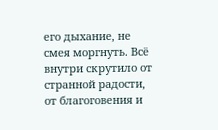его дыхание, не смея моргнуть. Всё внутри скрутило от странной радости, от благоговения и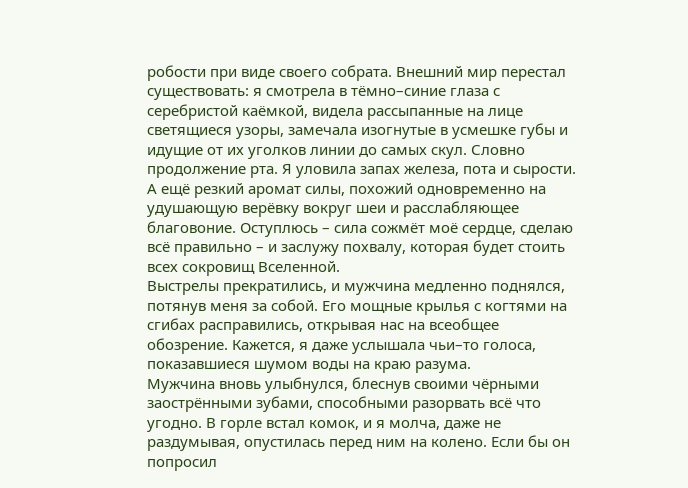робости при виде своего собрата. Внешний мир перестал существовать: я смотрела в тёмно–синие глаза с серебристой каёмкой, видела рассыпанные на лице светящиеся узоры, замечала изогнутые в усмешке губы и идущие от их уголков линии до самых скул. Словно продолжение рта. Я уловила запах железа, пота и сырости. А ещё резкий аромат силы, похожий одновременно на удушающую верёвку вокруг шеи и расслабляющее благовоние. Оступлюсь – сила сожмёт моё сердце, сделаю всё правильно – и заслужу похвалу, которая будет стоить всех сокровищ Вселенной.
Выстрелы прекратились, и мужчина медленно поднялся, потянув меня за собой. Его мощные крылья с когтями на сгибах расправились, открывая нас на всеобщее обозрение. Кажется, я даже услышала чьи–то голоса, показавшиеся шумом воды на краю разума.
Мужчина вновь улыбнулся, блеснув своими чёрными заострёнными зубами, способными разорвать всё что угодно. В горле встал комок, и я молча, даже не раздумывая, опустилась перед ним на колено. Если бы он попросил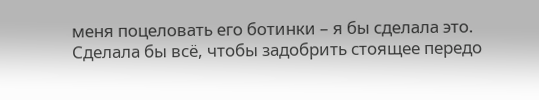меня поцеловать его ботинки – я бы сделала это. Сделала бы всё, чтобы задобрить стоящее передо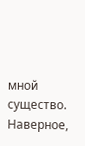мной существо. Наверное,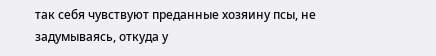так себя чувствуют преданные хозяину псы, не задумываясь, откуда у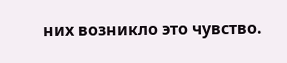них возникло это чувство.